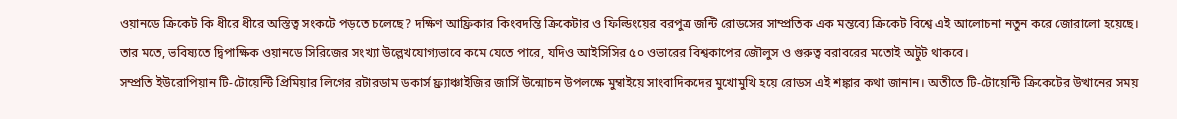ওয়ানডে ক্রিকেট কি ধীরে ধীরে অস্তিত্ব সংকটে পড়তে চলেছে? দক্ষিণ আফ্রিকার কিংবদন্তি ক্রিকেটার ও ফিল্ডিংয়ের বরপুত্র জন্টি রোডসের সাম্প্রতিক এক মন্তব্যে ক্রিকেট বিশ্বে এই আলোচনা নতুন করে জোরালো হয়েছে। তার মতে, ভবিষ্যতে দ্বিপাক্ষিক ওয়ানডে সিরিজের সংখ্যা উল্লেখযোগ্যভাবে কমে যেতে পারে, যদিও আইসিসির ৫০ ওভারের বিশ্বকাপের জৌলুস ও গুরুত্ব বরাবরের মতোই অটুট থাকবে।
সম্প্রতি ইউরোপিয়ান টি-টোয়েন্টি প্রিমিয়ার লিগের রটারডাম ডকার্স ফ্র্যাঞ্চাইজির জার্সি উন্মোচন উপলক্ষে মুম্বাইয়ে সাংবাদিকদের মুখোমুখি হয়ে রোডস এই শঙ্কার কথা জানান। অতীতে টি-টোয়েন্টি ক্রিকেটের উত্থানের সময়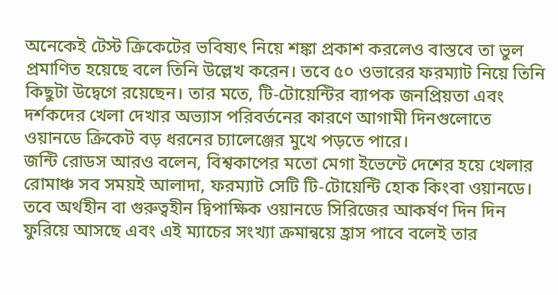অনেকেই টেস্ট ক্রিকেটের ভবিষ্যৎ নিয়ে শঙ্কা প্রকাশ করলেও বাস্তবে তা ভুল প্রমাণিত হয়েছে বলে তিনি উল্লেখ করেন। তবে ৫০ ওভারের ফরম্যাট নিয়ে তিনি কিছুটা উদ্বেগে রয়েছেন। তার মতে, টি-টোয়েন্টির ব্যাপক জনপ্রিয়তা এবং দর্শকদের খেলা দেখার অভ্যাস পরিবর্তনের কারণে আগামী দিনগুলোতে ওয়ানডে ক্রিকেট বড় ধরনের চ্যালেঞ্জের মুখে পড়তে পারে।
জন্টি রোডস আরও বলেন, বিশ্বকাপের মতো মেগা ইভেন্টে দেশের হয়ে খেলার রোমাঞ্চ সব সময়ই আলাদা, ফরম্যাট সেটি টি-টোয়েন্টি হোক কিংবা ওয়ানডে। তবে অর্থহীন বা গুরুত্বহীন দ্বিপাক্ষিক ওয়ানডে সিরিজের আকর্ষণ দিন দিন ফুরিয়ে আসছে এবং এই ম্যাচের সংখ্যা ক্রমান্বয়ে হ্রাস পাবে বলেই তার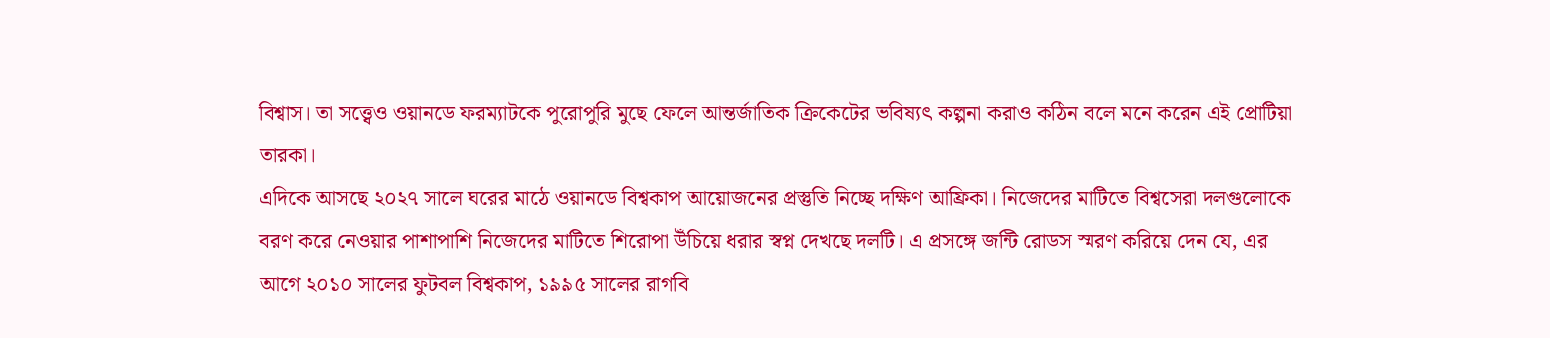বিশ্বাস। তা সত্ত্বেও ওয়ানডে ফরম্যাটকে পুরোপুরি মুছে ফেলে আন্তর্জাতিক ক্রিকেটের ভবিষ্যৎ কল্পনা করাও কঠিন বলে মনে করেন এই প্রোটিয়া তারকা।
এদিকে আসছে ২০২৭ সালে ঘরের মাঠে ওয়ানডে বিশ্বকাপ আয়োজনের প্রস্তুতি নিচ্ছে দক্ষিণ আফ্রিকা। নিজেদের মাটিতে বিশ্বসেরা দলগুলোকে বরণ করে নেওয়ার পাশাপাশি নিজেদের মাটিতে শিরোপা উঁচিয়ে ধরার স্বপ্ন দেখছে দলটি। এ প্রসঙ্গে জন্টি রোডস স্মরণ করিয়ে দেন যে, এর আগে ২০১০ সালের ফুটবল বিশ্বকাপ, ১৯৯৫ সালের রাগবি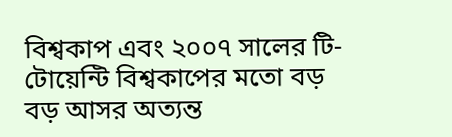বিশ্বকাপ এবং ২০০৭ সালের টি-টোয়েন্টি বিশ্বকাপের মতো বড় বড় আসর অত্যন্ত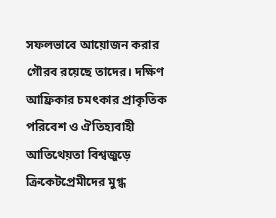সফলভাবে আয়োজন করার গৌরব রয়েছে তাদের। দক্ষিণ আফ্রিকার চমৎকার প্রাকৃতিক পরিবেশ ও ঐতিহ্যবাহী আতিথেয়তা বিশ্বজুড়ে ক্রিকেটপ্রেমীদের মুগ্ধ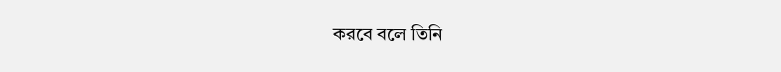করবে বলে তিনি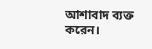আশাবাদ ব্যক্ত করেন।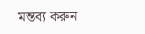মন্তব্য করুন